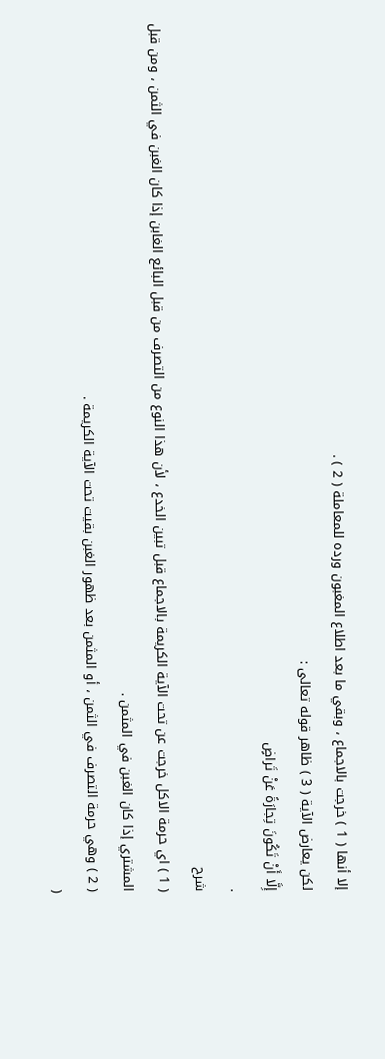إلا أنها ( 1 ) خرجت بالاجماع ، وبقي ما بعد اطلاع المغبون ورده للمعاملة ( 2 ) .
لكن يعارض الآية ( 3 ) ظاهر قوله تعالى :
إِلَّا أَنْ تَكُونَ تِجارَةً عَنْ تَراضٍ
.
شرح
( 1 ) اي حرمة الاكل خرجت عن تحت الآية الكريمة بالاجماع قبل تبين الخدع ، لأن هذا النوع من التصرف من قبل البائع الغابن إذا كان الغبن في الثمن ، ومن قبل المشتري إذا كان الغبن في المثمن .
( 2 ) وهي حرمة التصرف في الثمن ، أو المثمن بعد ظهور الغبن بقيت تحت الآية الكريمة .
(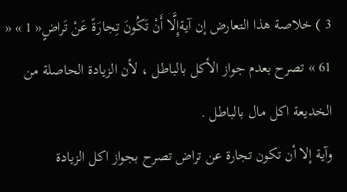3 ) خلاصة هذا التعارض إن آيةإِلَّا أَنْ تَكُونَ تِجارَةً عَنْ تَراضٍ« 1 » « 61 » تصرح بعدم جواز الأكل بالباطل ، لأن الزيادة الحاصلة من الخديعة اكل مال بالباطل .
وآية إلا أن تكون تجارة عن تراض تصرح بجواز اكل الزيادة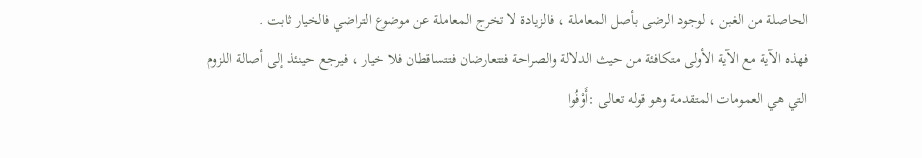الحاصلة من الغبن ، لوجود الرضى بأصل المعاملة ، فالزيادة لا تخرج المعاملة عن موضوع التراضي فالخيار ثابت .
فهذه الآية مع الآية الأولى متكافئة من حيث الدلالة والصراحة فتتعارضان فتتساقطان فلا خيار ، فيرجع حينئذ إلى أصالة اللزوم التي هي العمومات المتقدمة وهو قوله تعالى :أَوْفُوا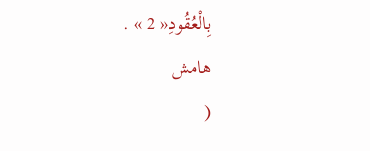بِالْعُقُودِ« 2 » .
هامش
(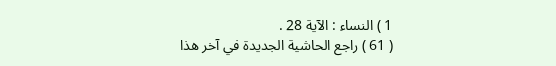1 ) النساء : الآية 28 .
( 61 ) راجع الحاشية الجديدة في آخر هذا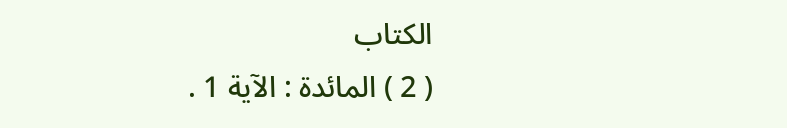الكتاب
( 2 ) المائدة : الآية 1 .